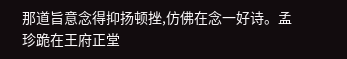那道旨意念得抑扬顿挫,仿佛在念一好诗。孟珍跪在王府正堂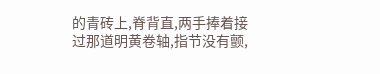的青砖上,脊背直,两手捧着接过那道明黄卷轴,指节没有颤,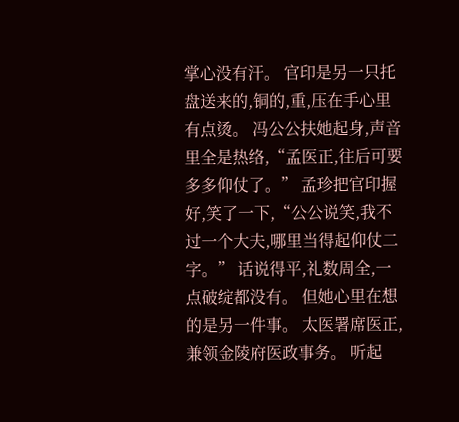掌心没有汗。 官印是另一只托盘送来的,铜的,重,压在手心里有点烫。 冯公公扶她起身,声音里全是热络,“孟医正,往后可要多多仰仗了。” 孟珍把官印握好,笑了一下,“公公说笑,我不过一个大夫,哪里当得起仰仗二字。” 话说得平,礼数周全,一点破绽都没有。 但她心里在想的是另一件事。 太医署席医正,兼领金陵府医政事务。 听起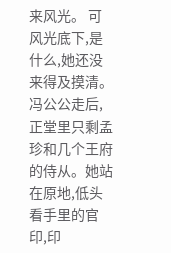来风光。 可风光底下,是什么,她还没来得及摸清。 冯公公走后,正堂里只剩孟珍和几个王府的侍从。她站在原地,低头看手里的官印,印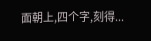面朝上,四个字,刻得...